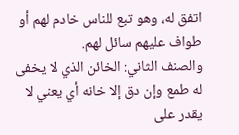اتفق له، وهو تبع للناس خادم لهم أو طواف عليهم سائل لهم.
والصنف الثاني: الخائن الذي لا يخفى له طمع وإن دق إلا خانه أي يعني لا يقدر على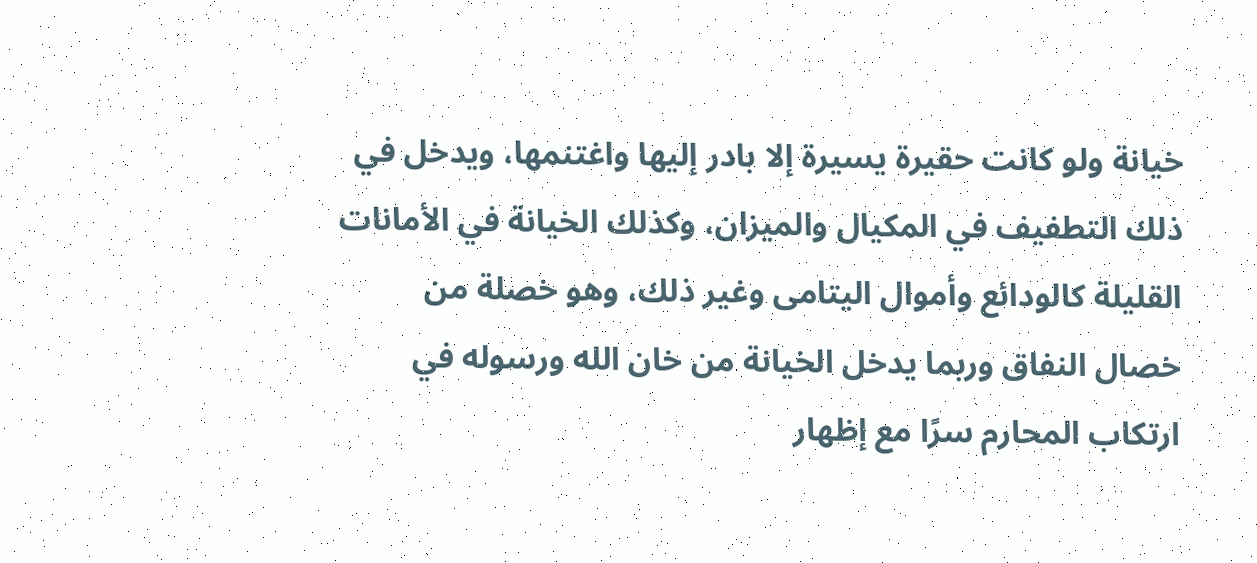خيانة ولو كانت حقيرة يسيرة إلا بادر إليها واغتنمها، ويدخل في ذلك التطفيف في المكيال والميزان، وكذلك الخيانة في الأمانات القليلة كالودائع وأموال اليتامى وغير ذلك، وهو خصلة من خصال النفاق وربما يدخل الخيانة من خان الله ورسوله في ارتكاب المحارم سرًا مع إظهار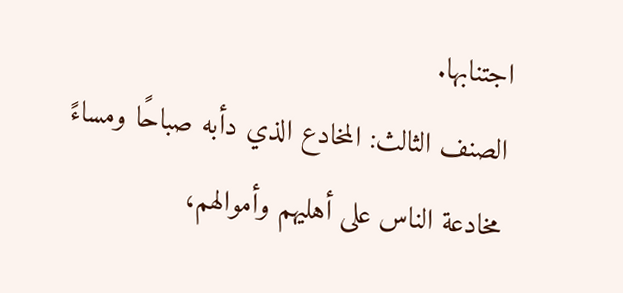اجتنابها.
الصنف الثالث: المخادع الذي دأبه صباحًا ومساءً مخادعة الناس على أهليهم وأموالهم،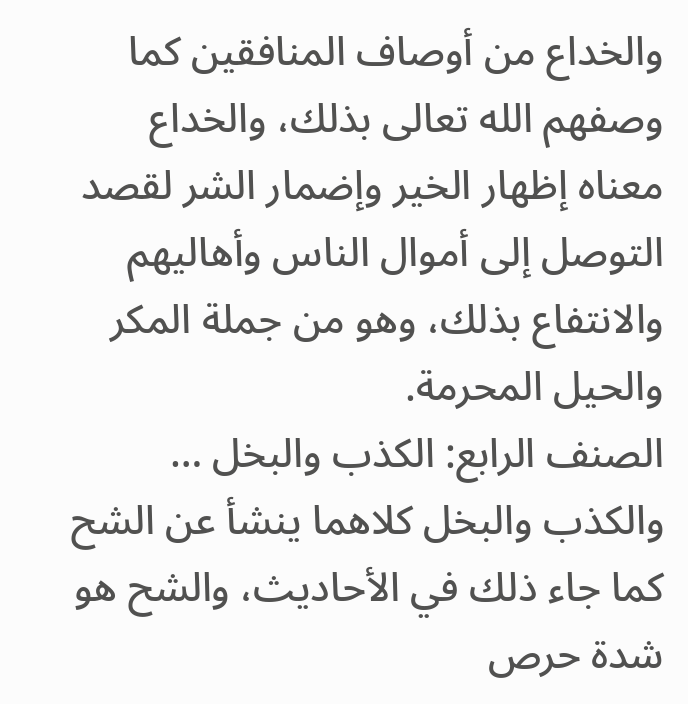والخداع من أوصاف المنافقين كما وصفهم الله تعالى بذلك، والخداع معناه إظهار الخير وإضمار الشر لقصد التوصل إلى أموال الناس وأهاليهم والانتفاع بذلك، وهو من جملة المكر والحيل المحرمة.
الصنف الرابع: الكذب والبخل … والكذب والبخل كلاهما ينشأ عن الشح كما جاء ذلك في الأحاديث، والشح هو شدة حرص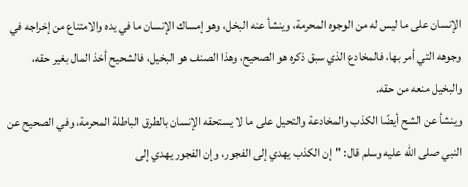الإنسان على ما ليس له من الوجوه المحرمة، وينشأ عنه البخل، وهو إمساك الإنسان ما في يده والامتناع من إخراجه في وجوهه التي أمر بها، فالمخادع الذي سبق ذكره هو الصحيح، وهذا الصنف هو البخيل، فالشحيح أخذ المال بغير حقه، والبخيل منعه من حقه.
وينشأ عن الشح أيضًا الكذب والمخادعة والتحيل على ما لا يستحقه الإنسان بالطرق الباطلة المحرمة، وفي الصحيح عن النبي صلى الله عليه وسلم قال: "إن الكذب يهدي إلى الفجور، وإن الفجور يهدي إلى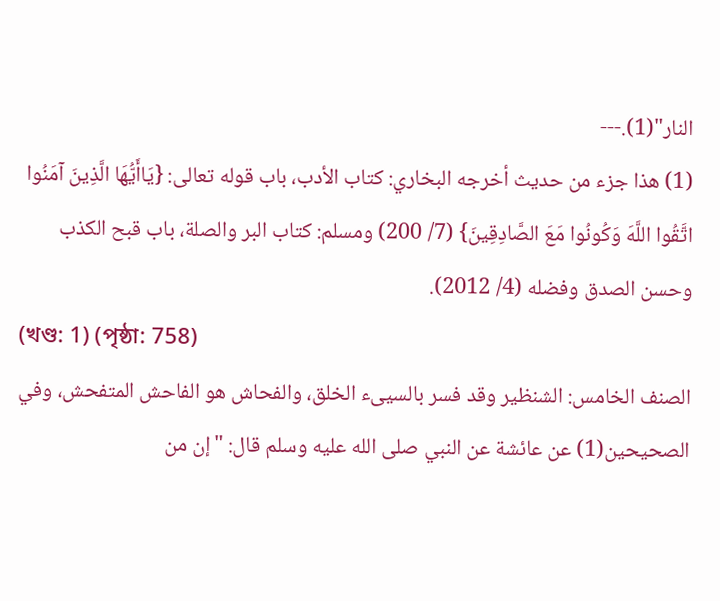النار"(1).---
(1) هذا جزء من حديث أخرجه البخاري: كتاب الأدب، باب قوله تعالى: {يَاأَيُّهَا الَّذِينَ آمَنُوا اتَّقُوا اللَّهَ وَكُونُوا مَعَ الصَّادِقِينَ} (7/ 200) ومسلم: كتاب البر والصلة، باب قبح الكذب وحسن الصدق وفضله (4/ 2012).
(খণ্ড: 1) (পৃষ্ঠা: 758)
الصنف الخامس: الشنظير وقد فسر بالسيىء الخلق، والفحاش هو الفاحش المتفحش، وفي الصحيحين(1) عن عائشة عن النبي صلى الله عليه وسلم قال: "إن من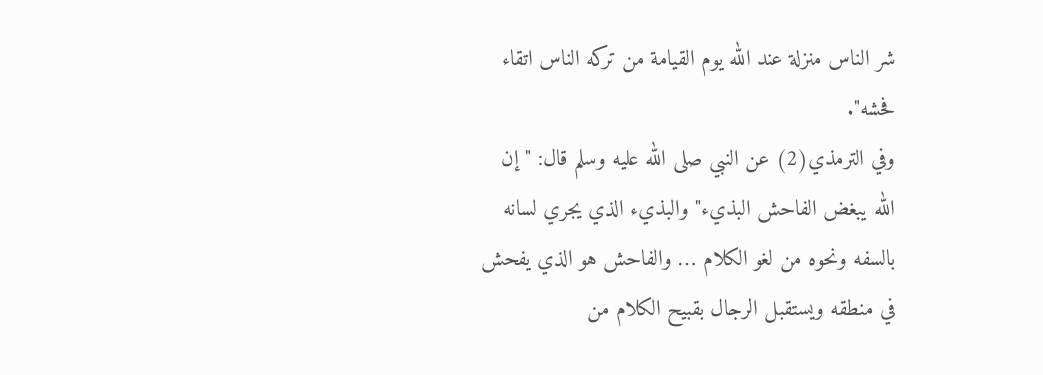شر الناس منزلة عند الله يوم القيامة من تركه الناس اتقاء فحشه".
وفي الترمذي(2) عن النبي صلى الله عليه وسلم قال: "إن الله يبغض الفاحش البذيء" والبذيء الذي يجري لسانه بالسفه ونحوه من لغو الكلام … والفاحش هو الذي يفحش في منطقه ويستقبل الرجال بقبيح الكلام من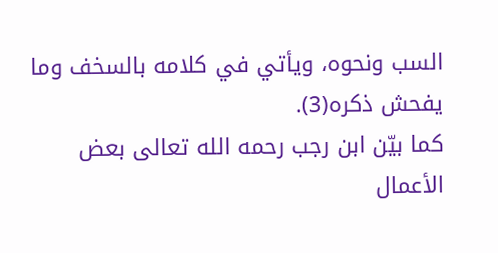السب ونحوه، ويأتي في كلامه بالسخف وما يفحش ذكره(3).
كما بيّن ابن رجب رحمه الله تعالى بعض الأعمال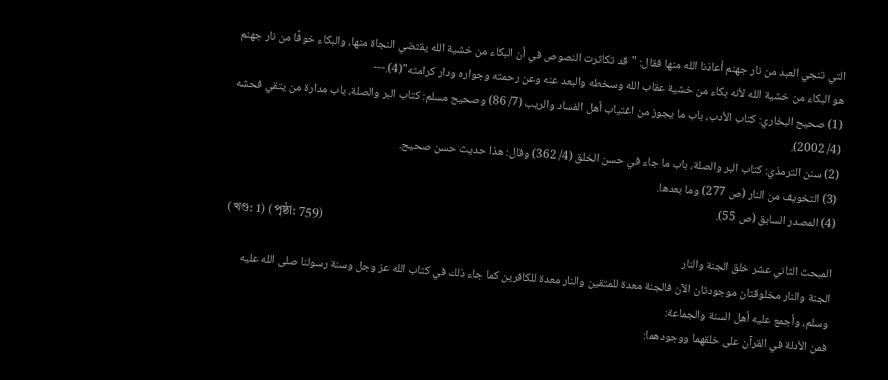التي تنجي العبد من نار جهنم أعاذنا الله منها فقال: "قد تكاثرت النصوص في أن البكاء من خشية الله يقتضي النجاة منها، والبكاء خوفًا من نار جهنم هو البكاء من خشية الله لأنه بكاء من خشية عقاب الله وسخطه والبعد عنه وعن رحمته وجواره ودار كرامته"(4).---
(1) صحيح البخاري: كتاب الأدب، باب ما يجوز من اغتياب أهل الفساد والريب (7/ 86) وصحيح مسلم: كتاب البر والصلة، باب مدارة من يتقي فحشه (4/ 2002).
(2) سنن الترمذي: كتاب البر والصلة، باب ما جاء في حسن الخلق (4/ 362) وقال: هذا حديث حسن صحيح.
(3) التخويف من النار (ص 277) وما بعدها.
(4) المصدر السابق (ص 55).
(খণ্ড: 1) (পৃষ্ঠা: 759)
المبحث الثاني عشر خلق الجنة والنار
الجنة والنار مخلوقتان موجودتان الآن فالجنة معدة للمتقين والنار معدة للكافرين كما جاء ذلك في كتاب الله عز وجل وسنة رسولنا صلى الله عليه وسلم، وأجمع عليه أهل السنة والجماعة:
فمن الأدلة في القرآن على خلقهما ووجودهما: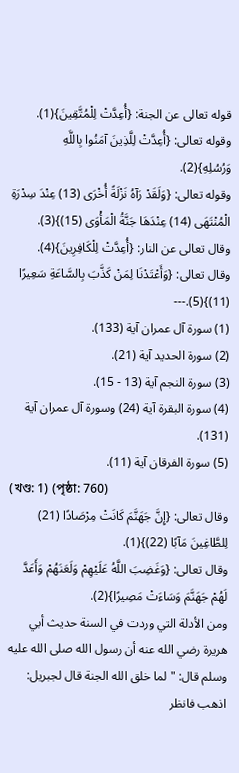قوله تعالى عن الجنة: {أُعِدَّتْ لِلْمُتَّقِينَ}(1).
وقوله تعالى: {أُعِدَّتْ لِلَّذِينَ آمَنُوا بِاللَّهِ وَرُسُلِهِ}(2).
وقوله تعالى: {وَلَقَدْ رَآهُ نَزْلَةً أُخْرَى (13) عِنْدَ سِدْرَةِ الْمُنْتَهَى (14) عِنْدَهَا جَنَّةُ الْمَأْوَى (15)}(3).
وقال تعالى عن النار: {أُعِدَّتْ لِلْكَافِرِينَ}(4).
وقال تعالى: {وَأَعْتَدْنَا لِمَنْ كَذَّبَ بِالسَّاعَةِ سَعِيرًا (11)}(5).---
(1) سورة آل عمران آية (133).
(2) سورة الحديد آية (21).
(3) سورة النجم آية (13 - 15).
(4) سورة البقرة آية (24) وسورة آل عمران آية (131).
(5) سورة الفرقان آية (11).
(খণ্ড: 1) (পৃষ্ঠা: 760)
وقال تعالى: {إِنَّ جَهَنَّمَ كَانَتْ مِرْصَادًا (21) لِلطَّاغِينَ مَآبًا (22)}(1).
وقال تعالى: {وَغَضِبَ اللَّهُ عَلَيْهِمْ وَلَعَنَهُمْ وَأَعَدَّ لَهُمْ جَهَنَّمَ وَسَاءَتْ مَصِيرًا}(2).
ومن الأدلة التي وردت في السنة حديث أبي هريرة رضي الله عنه أن رسول الله صلى الله عليه وسلم قال: "لما خلق الله الجنة قال لجبريل: اذهب فانظر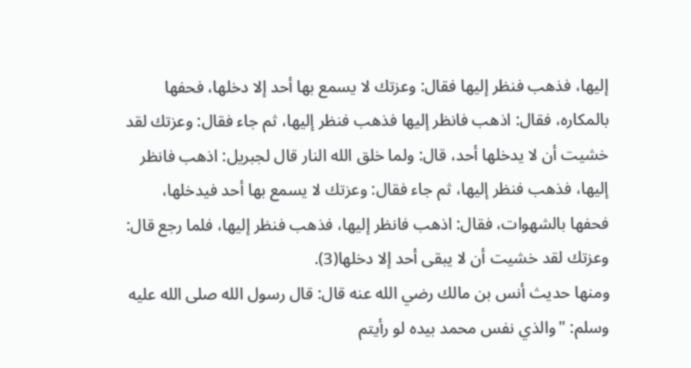إليها، فذهب فنظر إليها فقال: وعزتك لا يسمع بها أحد إلا دخلها، فحفها بالمكاره، فقال: اذهب فانظر إليها فذهب فنظر إليها، ثم جاء فقال: وعزتك لقد خشيت أن لا يدخلها أحد، قال: ولما خلق الله النار قال لجبريل: اذهب فانظر إليها، فذهب فنظر إليها، ثم جاء فقال: وعزتك لا يسمع بها أحد فيدخلها، فحفها بالشهوات، فقال: اذهب فانظر إليها، فذهب فنظر إليها، فلما رجع قال: وعزتك لقد خشيت أن لا يبقى أحد إلا دخلها(3).
ومنها حديث أنس بن مالك رضي الله عنه قال: قال رسول الله صلى الله عليه وسلم: "والذي نفس محمد بيده لو رأيتم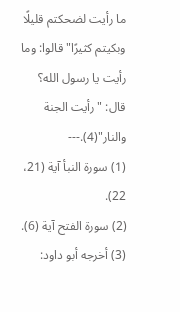ما رأيت لضحكتم قليلًا وبكيتم كثيرًا" قالوا: وما رأيت يا رسول الله؟ قال: "رأيت الجنة والنار"(4).---
(1) سورة النبأ آية (21، 22).
(2) سورة الفتح آية (6).
(3) أخرجه أبو داود: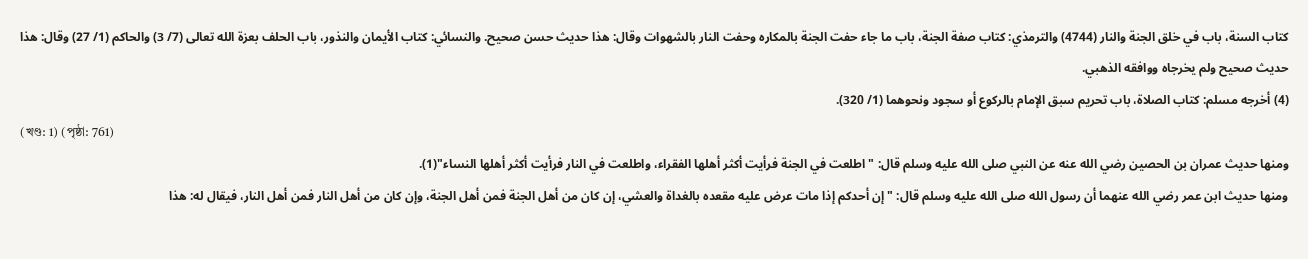كتاب السنة، باب في خلق الجنة والنار (4744) والترمذي: كتاب صفة الجنة، باب ما جاء حفت الجنة بالمكاره وحفت النار بالشهوات وقال: هذا حديث حسن صحيح. والنسائي: كتاب الأيمان والنذور، باب الحلف بعزة الله تعالى (7/ 3) والحاكم (1/ 27) وقال: هذا حديث صحيح ولم يخرجاه ووافقه الذهبي.
(4) أخرجه مسلم: كتاب الصلاة، باب تحريم سبق الإمام بالركوع أو سجود ونحوهما (1/ 320).
(খণ্ড: 1) (পৃষ্ঠা: 761)
ومنها حديث عمران بن الحصين رضي الله عنه عن النبي صلى الله عليه وسلم قال: "اطلعت في الجنة فرأيت أكثر أهلها الفقراء، واطلعت في النار فرأيت أكثر أهلها النساء"(1).
ومنها حديث ابن عمر رضي الله عنهما أن رسول الله صلى الله عليه وسلم قال: "إن أحدكم إذا مات عرض عليه مقعده بالغداة والعشي، إن كان من أهل الجنة فمن أهل الجنة، وإن كان من أهل النار فمن أهل النار، فيقال له: هذا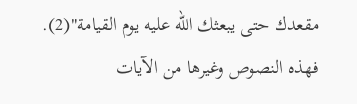مقعدك حتى يبعثك الله عليه يوم القيامة"(2).
فهذه النصوص وغيرها من الآيات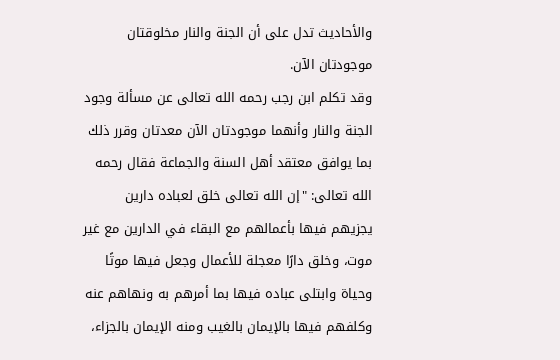والأحاديث تدل على أن الجنة والنار مخلوقتان موجودتان الآن.
وقد تكلم ابن رجب رحمه الله تعالى عن مسألة وجود الجنة والنار وأنهما موجودتان الآن معدتان وقرر ذلك بما يوافق معتقد أهل السنة والجماعة فقال رحمه الله تعالى: "إن الله تعالى خلق لعباده دارين يجزيهم فيها بأعمالهم مع البقاء في الدارين مع غير موت، وخلق دارًا معجلة للأعمال وجعل فيها موتًا وحياة وابتلى عباده فيها بما أمرهم به ونهاهم عنه وكلفهم فيها بالإيمان بالغيب ومنه الإيمان بالجزاء،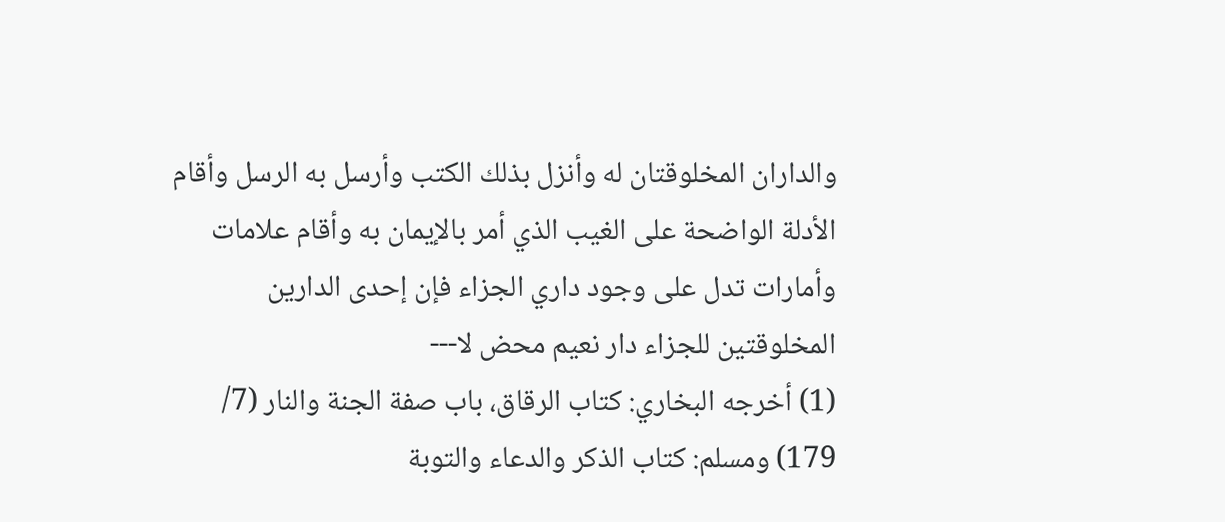والداران المخلوقتان له وأنزل بذلك الكتب وأرسل به الرسل وأقام الأدلة الواضحة على الغيب الذي أمر بالإيمان به وأقام علامات وأمارات تدل على وجود داري الجزاء فإن إحدى الدارين المخلوقتين للجزاء دار نعيم محض لا---
(1) أخرجه البخاري: كتاب الرقاق، باب صفة الجنة والنار (7/ 179) ومسلم: كتاب الذكر والدعاء والتوبة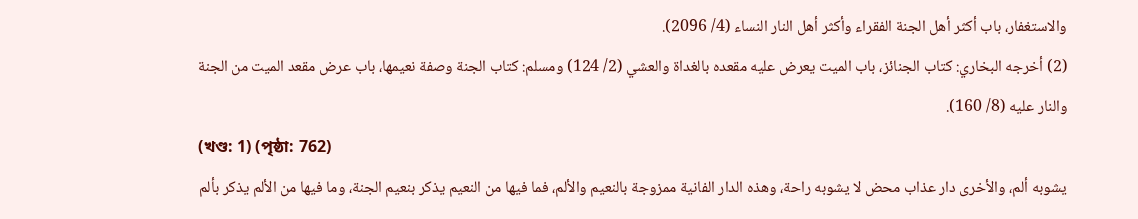والاستغفار، باب أكثر أهل الجنة الفقراء وأكثر أهل النار النساء (4/ 2096).
(2) أخرجه البخاري: كتاب الجنائز، باب الميت يعرض عليه مقعده بالغداة والعشي (2/ 124) ومسلم: كتاب الجنة وصفة نعيمها، باب عرض مقعد الميت من الجنة والنار عليه (8/ 160).
(খণ্ড: 1) (পৃষ্ঠা: 762)
يشوبه ألم، والأخرى دار عذاب محض لا يشوبه راحة، وهذه الدار الفانية ممزوجة بالنعيم والألم، فما فيها من النعيم يذكر بنعيم الجنة، وما فيها من الألم يذكر بألم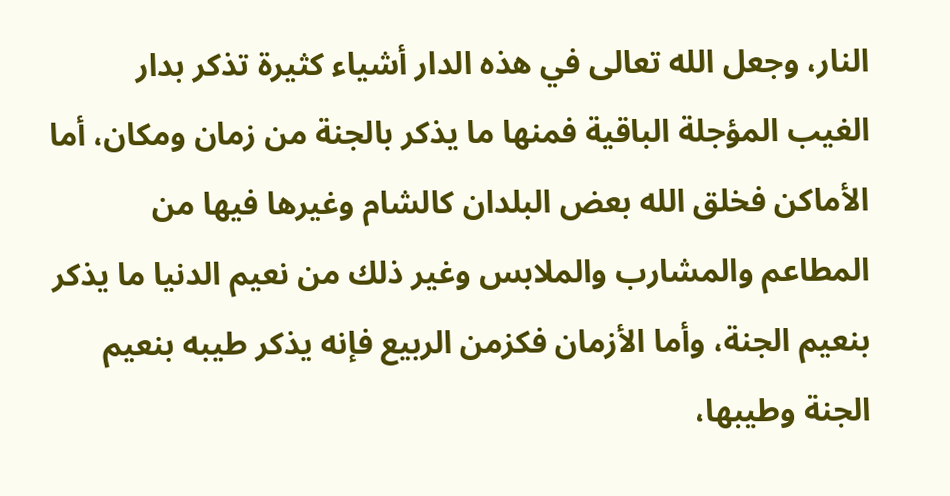النار، وجعل الله تعالى في هذه الدار أشياء كثيرة تذكر بدار الغيب المؤجلة الباقية فمنها ما يذكر بالجنة من زمان ومكان، أما الأماكن فخلق الله بعض البلدان كالشام وغيرها فيها من المطاعم والمشارب والملابس وغير ذلك من نعيم الدنيا ما يذكر بنعيم الجنة، وأما الأزمان فكزمن الربيع فإنه يذكر طيبه بنعيم الجنة وطيبها،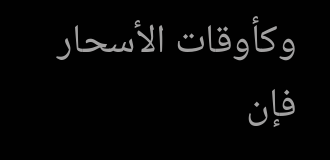وكأوقات الأسحار فإن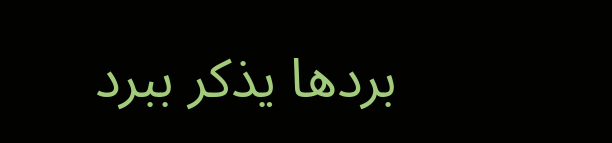بردها يذكر ببرد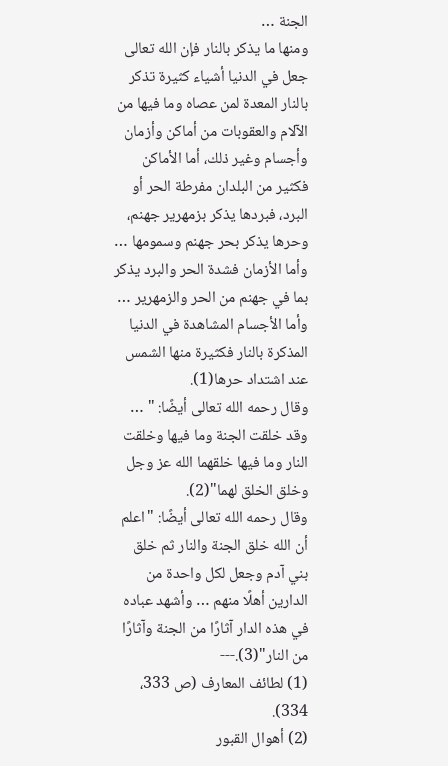الجنة …
ومنها ما يذكر بالنار فإن الله تعالى جعل في الدنيا أشياء كثيرة تذكر بالنار المعدة لمن عصاه وما فيها من الآلام والعقوبات من أماكن وأزمان وأجسام وغير ذلك، أما الأماكن فكثير من البلدان مفرطة الحر أو البرد، فبردها يذكر بزمهرير جهنم، وحرها يذكر بحر جهنم وسمومها … وأما الأزمان فشدة الحر والبرد يذكر بما في جهنم من الحر والزمهرير …
وأما الأجسام المشاهدة في الدنيا المذكرة بالنار فكثيرة منها الشمس عند اشتداد حرها(1).
وقال رحمه الله تعالى أيضًا: " … وقد خلقت الجنة وما فيها وخلقت النار وما فيها خلقهما الله عز وجل وخلق الخلق لهما"(2).
وقال رحمه الله تعالى أيضًا: "اعلم أن الله خلق الجنة والنار ثم خلق بني آدم وجعل لكل واحدة من الدارين أهلًا منهم … وأشهد عباده في هذه الدار آثارًا من الجنة وآثارًا من النار"(3).---
(1) لطائف المعارف (ص 333، 334).
(2) أهوال القبور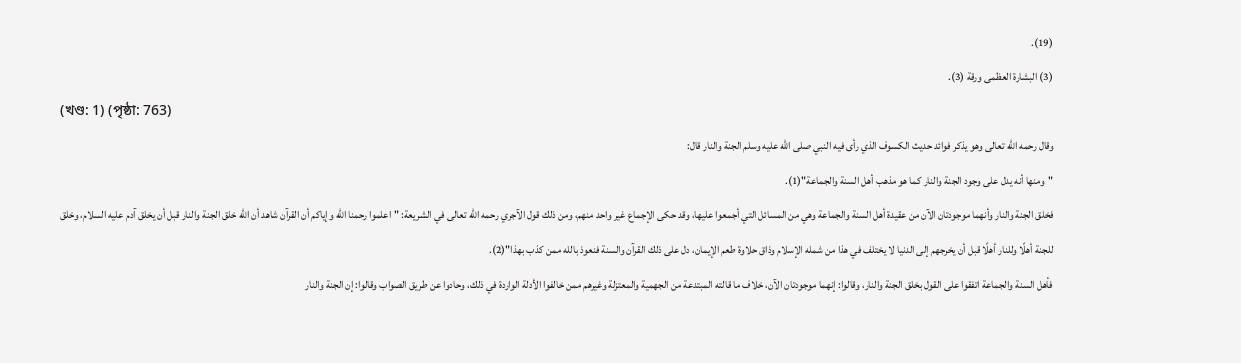(19).
(3) البشارة العظمى ورقة (3).
(খণ্ড: 1) (পৃষ্ঠা: 763)
وقال رحمه الله تعالى وهو يذكر فوائد حديث الكسوف الذي رأى فيه النبي صلى الله عليه وسلم الجنة والنار قال:
"ومنها أنه يدل على وجود الجنة والنار كما هو مذهب أهل السنة والجماعة"(1).
فخلق الجنة والنار وأنهما موجودتان الآن من عقيدة أهل السنة والجماعة وهي من المسائل التي أجمعوا عليها، وقد حكى الإجماع غير واحد منهم، ومن ذلك قول الآجري رحمه الله تعالى في الشريعة: "اعلموا رحمنا الله وإياكم أن القرآن شاهد أن الله خلق الجنة والنار قبل أن يخلق آدم عليه السلام، وخلق للجنة أهلًا وللنار أهلًا قبل أن يخرجهم إلى الدنيا لا يختلف في هذا من شمله الإسلام وذاق حلاوة طعم الإيمان، دل على ذلك القرآن والسنة فنعوذ بالله ممن كذب بهذا"(2).
فأهل السنة والجماعة اتفقوا على القول بخلق الجنة والنار، وقالوا: إنهما موجودتان الآن، خلاف ما قالته المبتدعة من الجهمية والمعتزلة وغيرهم ممن خالفوا الأدلة الواردة في ذلك، وحادوا عن طريق الصواب وقالوا: إن الجنة والنار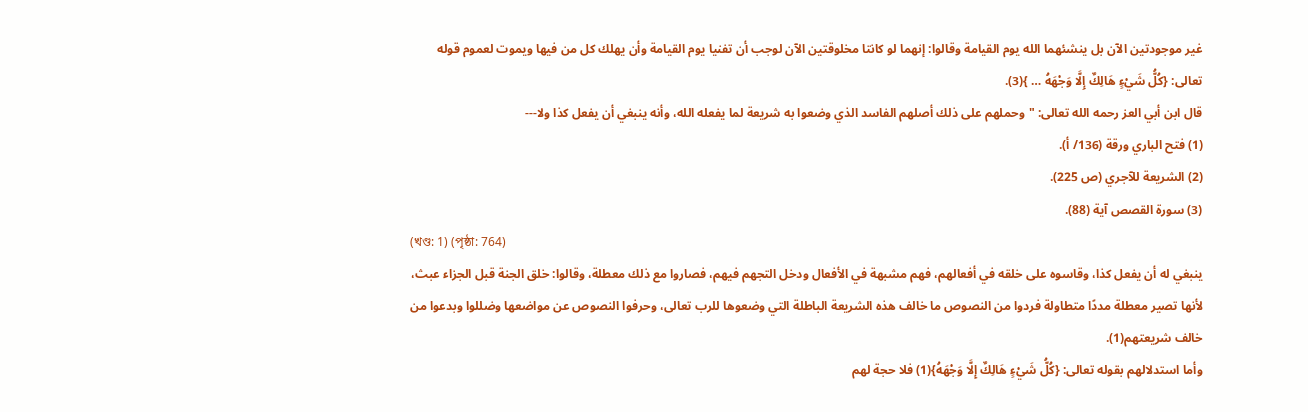غير موجودتين الآن بل ينشئهما الله يوم القيامة وقالوا: إنهما لو كانتا مخلوقتين الآن لوجب أن تفنيا يوم القيامة وأن يهلك كل من فيها ويموت لعموم قوله تعالى: {كُلُّ شَيْءٍ هَالِكٌ إِلَّا وَجْهَهُ … }(3).
قال ابن أبي العز رحمه الله تعالى: "وحملهم على ذلك أصلهم الفاسد الذي وضعوا به شريعة لما يفعله الله، وأنه ينبغي أن يفعل كذا ولا---
(1) فتح الباري ورقة (136/ أ).
(2) الشريعة للآجري (ص 225).
(3) سورة القصص آية (88).
(খণ্ড: 1) (পৃষ্ঠা: 764)
ينبغي له أن يفعل كذا، وقاسوه على خلقه في أفعالهم، فهم مشبهة في الأفعال ودخل التجهم فيهم، فصاروا مع ذلك معطلة، وقالوا: خلق الجنة قبل الجزاء عبث، لأنها تصير معطلة مددًا متطاولة فردوا من النصوص ما خالف هذه الشريعة الباطلة التي وضعوها للرب تعالى، وحرفوا النصوص عن مواضعها وضللوا وبدعوا من خالف شريعتهم(1).
وأما استدلالهم بقوله تعالى: {كُلُّ شَيْءٍ هَالِكٌ إِلَّا وَجْهَهُ}(1) فلا حجة لهم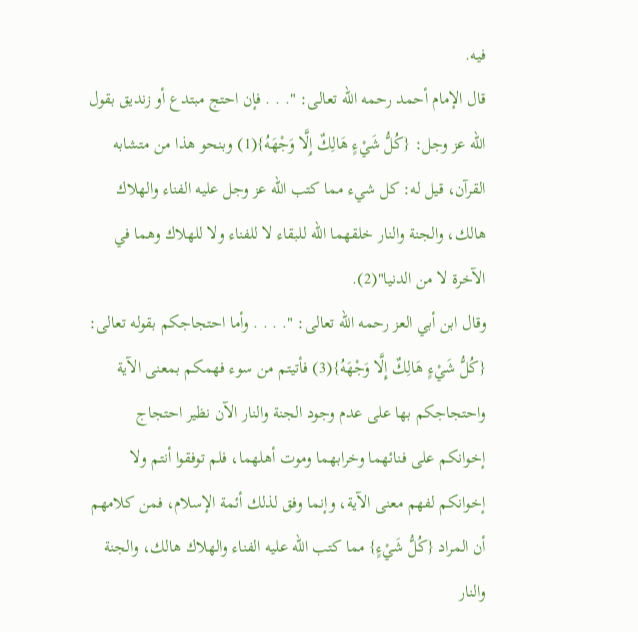فيه.
قال الإمام أحمد رحمه الله تعالى: ". . . فإن احتج مبتدع أو زنديق بقول الله عز وجل: {كُلُّ شَيْءٍ هَالِكٌ إِلَّا وَجْهَهُ}(1) وبنحو هذا من متشابه القرآن، قيل له: كل شيء مما كتب الله عز وجل عليه الفناء والهلاك هالك، والجنة والنار خلقهما الله للبقاء لا للفناء ولا للهلاك وهما في الآخرة لا من الدنيا"(2).
وقال ابن أبي العز رحمه الله تعالى: ". . . . وأما احتجاجكم بقوله تعالى: {كُلُّ شَيْءٍ هَالِكٌ إِلَّا وَجْهَهُ}(3) فأتيتم من سوء فهمكم بمعنى الآية واحتجاجكم بها على عدم وجود الجنة والنار الآن نظير احتجاج إخوانكم على فنائهما وخرابهما وموت أهلهما، فلم توفقوا أنتم ولا إخوانكم لفهم معنى الآية، وإنما وفق لذلك أئمة الإسلام، فمن كلامهم أن المراد {كُلُّ شَيْءٍ} مما كتب الله عليه الفناء والهلاك هالك، والجنة والنار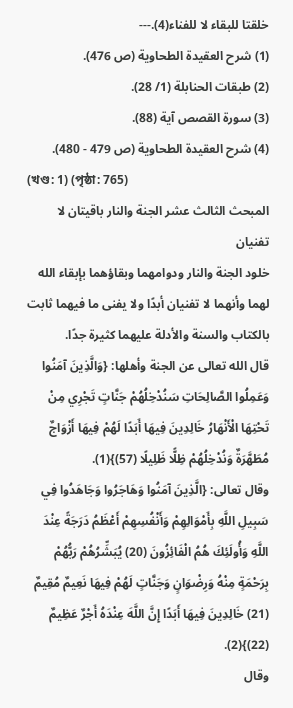خلقتا للبقاء لا للفناء(4).---
(1) شرح العقيدة الطحاوية (ص 476).
(2) طبقات الحنابلة (1/ 28).
(3) سورة القصص آية (88).
(4) شرح العقيدة الطحاوية (ص 479 - 480).
(খণ্ড: 1) (পৃষ্ঠা: 765)
المبحث الثالث عشر الجنة والنار باقيتان لا تفنيان
خلود الجنة والنار ودوامهما وبقاؤهما بإبقاء الله لهما وأنهما لا تفنيان أبدًا ولا يفنى ما فيهما ثابت بالكتاب والسنة والأدلة عليهما كثيرة جدًا.
قال الله تعالى عن الجنة وأهلها: {وَالَّذِينَ آمَنُوا وَعَمِلُوا الصَّالِحَاتِ سَنُدْخِلُهُمْ جَنَّاتٍ تَجْرِي مِنْ تَحْتِهَا الْأَنْهَارُ خَالِدِينَ فِيهَا أَبَدًا لَهُمْ فِيهَا أَزْوَاجٌ مُطَهَّرَةٌ وَنُدْخِلُهُمْ ظِلًّا ظَلِيلًا (57)}(1).
وقال تعالى: {الَّذِينَ آمَنُوا وَهَاجَرُوا وَجَاهَدُوا فِي سَبِيلِ اللَّهِ بِأَمْوَالِهِمْ وَأَنْفُسِهِمْ أَعْظَمُ دَرَجَةً عِنْدَ اللَّهِ وَأُولَئِكَ هُمُ الْفَائِزُونَ (20) يُبَشِّرُهُمْ رَبُّهُمْ بِرَحْمَةٍ مِنْهُ وَرِضْوَانٍ وَجَنَّاتٍ لَهُمْ فِيهَا نَعِيمٌ مُقِيمٌ (21) خَالِدِينَ فِيهَا أَبَدًا إِنَّ اللَّهَ عِنْدَهُ أَجْرٌ عَظِيمٌ (22)}(2).
وقال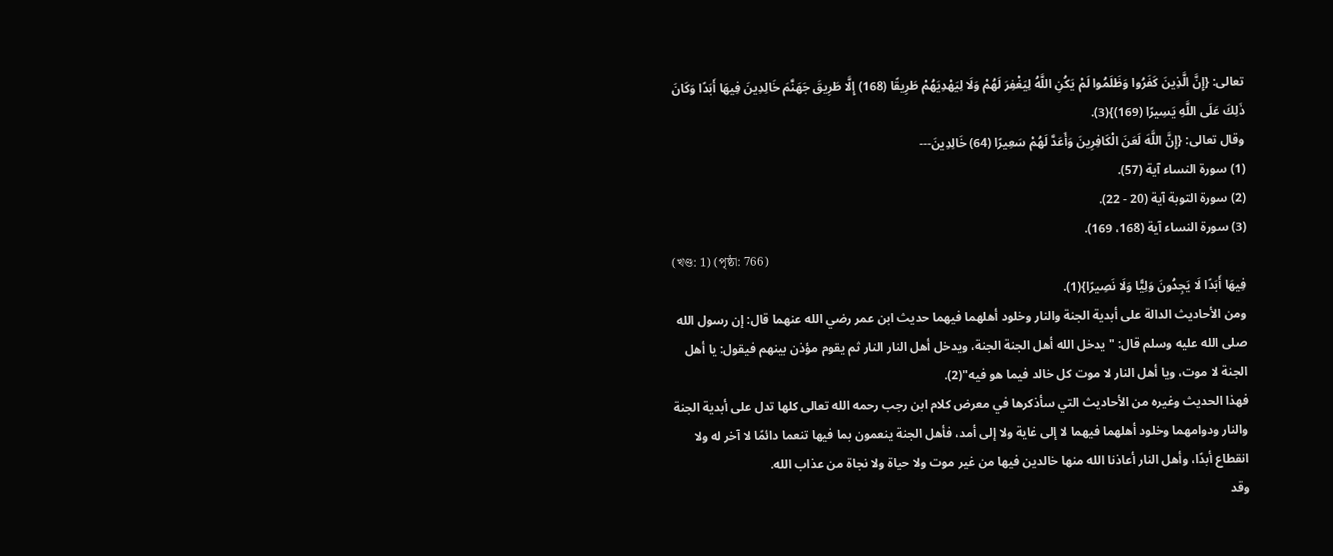تعالى: {إِنَّ الَّذِينَ كَفَرُوا وَظَلَمُوا لَمْ يَكُنِ اللَّهُ لِيَغْفِرَ لَهُمْ وَلَا لِيَهْدِيَهُمْ طَرِيقًا (168) إِلَّا طَرِيقَ جَهَنَّمَ خَالِدِينَ فِيهَا أَبَدًا وَكَانَ ذَلِكَ عَلَى اللَّهِ يَسِيرًا (169)}(3).
وقال تعالى: {إِنَّ اللَّهَ لَعَنَ الْكَافِرِينَ وَأَعَدَّ لَهُمْ سَعِيرًا (64) خَالِدِينَ---
(1) سورة النساء آية (57).
(2) سورة التوبة آية (20 - 22).
(3) سورة النساء آية (168، 169).
(খণ্ড: 1) (পৃষ্ঠা: 766)
فِيهَا أَبَدًا لَا يَجِدُونَ وَلِيًّا وَلَا نَصِيرًا}(1).
ومن الأحاديث الدالة على أبدية الجنة والنار وخلود أهلهما فيهما حديث ابن عمر رضي الله عنهما قال: إن رسول الله صلى الله عليه وسلم قال: "يدخل الله أهل الجنة الجنة، ويدخل أهل النار النار ثم يقوم مؤذن بينهم فيقول: يا أهل الجنة لا موت، ويا أهل النار لا موت كل خالد فيما هو فيه"(2).
فهذا الحديث وغيره من الأحاديث التي سأذكرها في معرض كلام ابن رجب رحمه الله تعالى كلها تدل على أبدية الجنة والنار ودوامهما وخلود أهلهما فيهما لا إلى غاية ولا إلى أمد، فأهل الجنة ينعمون بما فيها تنعما دائمًا لا آخر له ولا انقطاع أبدًا، وأهل النار أعاذنا الله منها خالدين فيها من غير موت ولا حياة ولا نجاة من عذاب الله.
وقد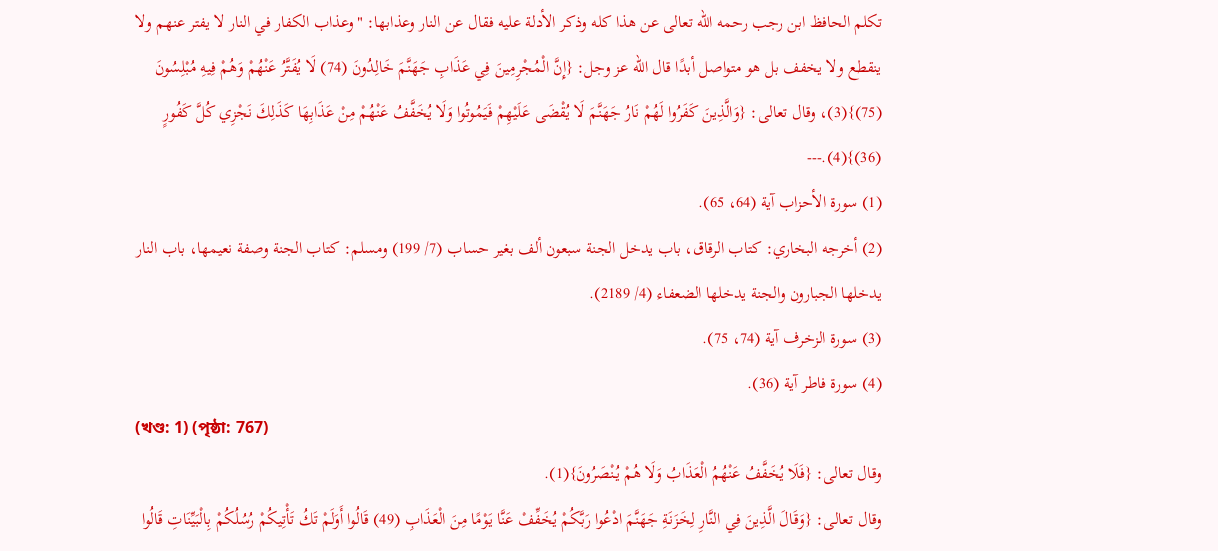تكلم الحافظ ابن رجب رحمه الله تعالى عن هذا كله وذكر الأدلة عليه فقال عن النار وعذابها: "وعذاب الكفار في النار لا يفتر عنهم ولا ينقطع ولا يخفف بل هو متواصل أبدًا قال الله عز وجل: {إِنَّ الْمُجْرِمِينَ فِي عَذَابِ جَهَنَّمَ خَالِدُونَ (74) لَا يُفَتَّرُ عَنْهُمْ وَهُمْ فِيهِ مُبْلِسُونَ (75)}(3)، وقال تعالى: {وَالَّذِينَ كَفَرُوا لَهُمْ نَارُ جَهَنَّمَ لَا يُقْضَى عَلَيْهِمْ فَيَمُوتُوا وَلَا يُخَفَّفُ عَنْهُمْ مِنْ عَذَابِهَا كَذَلِكَ نَجْزِي كُلَّ كَفُورٍ (36)}(4).---
(1) سورة الأحزاب آية (64، 65).
(2) أخرجه البخاري: كتاب الرقاق، باب يدخل الجنة سبعون ألف بغير حساب (7/ 199) ومسلم: كتاب الجنة وصفة نعيمها، باب النار يدخلها الجبارون والجنة يدخلها الضعفاء (4/ 2189).
(3) سورة الزخرف آية (74، 75).
(4) سورة فاطر آية (36).
(খণ্ড: 1) (পৃষ্ঠা: 767)
وقال تعالى: {فَلَا يُخَفَّفُ عَنْهُمُ الْعَذَابُ وَلَا هُمْ يُنْصَرُونَ}(1).
وقال تعالى: {وَقَالَ الَّذِينَ فِي النَّارِ لِخَزَنَةِ جَهَنَّمَ ادْعُوا رَبَّكُمْ يُخَفِّفْ عَنَّا يَوْمًا مِنَ الْعَذَابِ (49) قَالُوا أَوَلَمْ تَكُ تَأْتِيكُمْ رُسُلُكُمْ بِالْبَيِّنَاتِ قَالُوا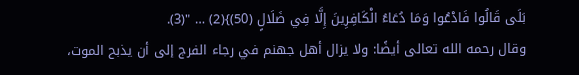بَلَى قَالُوا فَادْعُوا وَمَا دُعَاءُ الْكَافِرِينَ إِلَّا فِي ضَلَالٍ (50)}(2) … "(3).
وقال رحمه الله تعالى أيضًا: ولا يزال أهل جهنم في رجاء الفرج إلى أن يذبح الموت،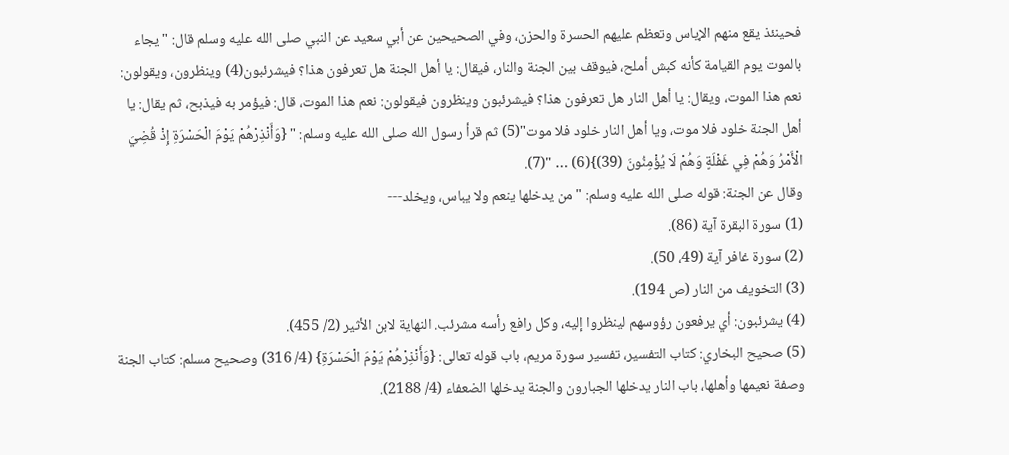فحينئذ يقع منهم الإياس وتعظم عليهم الحسرة والحزن، وفي الصحيحين عن أبي سعيد عن النبي صلى الله عليه وسلم قال: "يجاء بالموت يوم القيامة كأنه كبش أملح، فيوقف بين الجنة والنار، فيقال: يا أهل الجنة هل تعرفون هذا؟ فيشرئبون(4) وينظرون، ويقولون: نعم هذا الموت، ويقال: يا أهل النار هل تعرفون هذا؟ فيشرئبون وينظرون فيقولون: نعم هذا الموت، قال: فيؤمر به فيذبح، ثم يقال: يا أهل الجنة خلود فلا موت، ويا أهل النار خلود فلا موت"(5) ثم قرأ رسول الله صلى الله عليه وسلم: " {وَأَنْذِرْهُمْ يَوْمَ الْحَسْرَةِ إِذْ قُضِيَ الْأَمْرُ وَهُمْ فِي غَفْلَةٍ وَهُمْ لَا يُؤْمِنُونَ (39)}(6) … "(7).
وقال عن الجنة: قوله صلى الله عليه وسلم: "من يدخلها ينعم ولا يباس، ويخلد---
(1) سورة البقرة آية (86).
(2) سورة غافر آية (49، 50).
(3) التخويف من النار (ص 194).
(4) يشرئبون: أي يرفعون رؤوسهم لينظروا إليه، وكل رافع رأسه مشرئب. النهاية لابن الأثير (2/ 455).
(5) صحيح البخاري: كتاب التفسير، تفسير سورة مريم، باب قوله تعالى: {وَأَنْذِرْهُمْ يَوْمَ الْحَسْرَةِ} (4/ 316) وصحيح مسلم: كتاب الجنة وصفة نعيمها وأهلها، باب النار يدخلها الجبارون والجنة يدخلها الضعفاء (4/ 2188).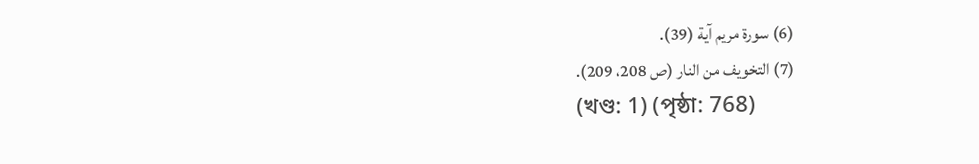(6) سورة مريم آية (39).
(7) التخويف من النار (ص 208، 209).
(খণ্ড: 1) (পৃষ্ঠা: 768)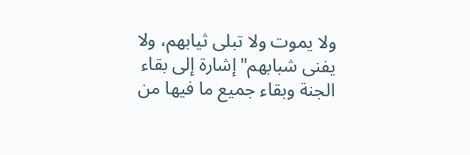ولا يموت ولا تبلى ثيابهم، ولا يفنى شبابهم" إشارة إلى بقاء الجنة وبقاء جميع ما فيها من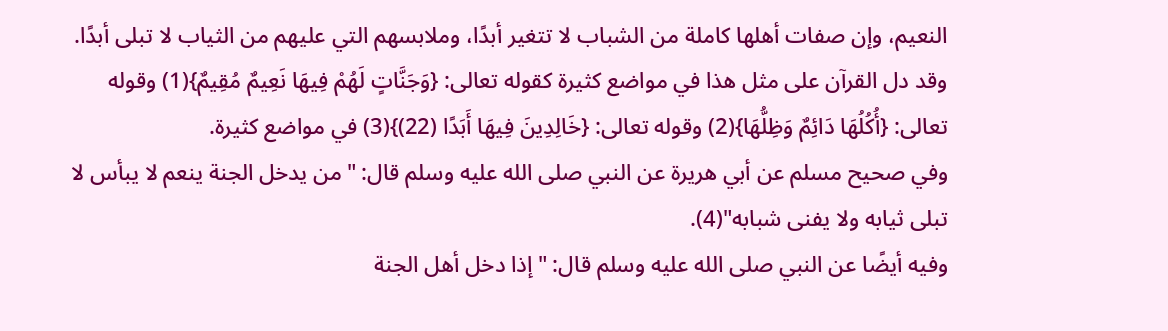النعيم، وإن صفات أهلها كاملة من الشباب لا تتغير أبدًا، وملابسهم التي عليهم من الثياب لا تبلى أبدًا.
وقد دل القرآن على مثل هذا في مواضع كثيرة كقوله تعالى: {وَجَنَّاتٍ لَهُمْ فِيهَا نَعِيمٌ مُقِيمٌ}(1) وقوله تعالى: {أُكُلُهَا دَائِمٌ وَظِلُّهَا}(2) وقوله تعالى: {خَالِدِينَ فِيهَا أَبَدًا (22)}(3) في مواضع كثيرة.
وفي صحيح مسلم عن أبي هريرة عن النبي صلى الله عليه وسلم قال: "من يدخل الجنة ينعم لا يبأس لا تبلى ثيابه ولا يفنى شبابه"(4).
وفيه أيضًا عن النبي صلى الله عليه وسلم قال: "إذا دخل أهل الجنة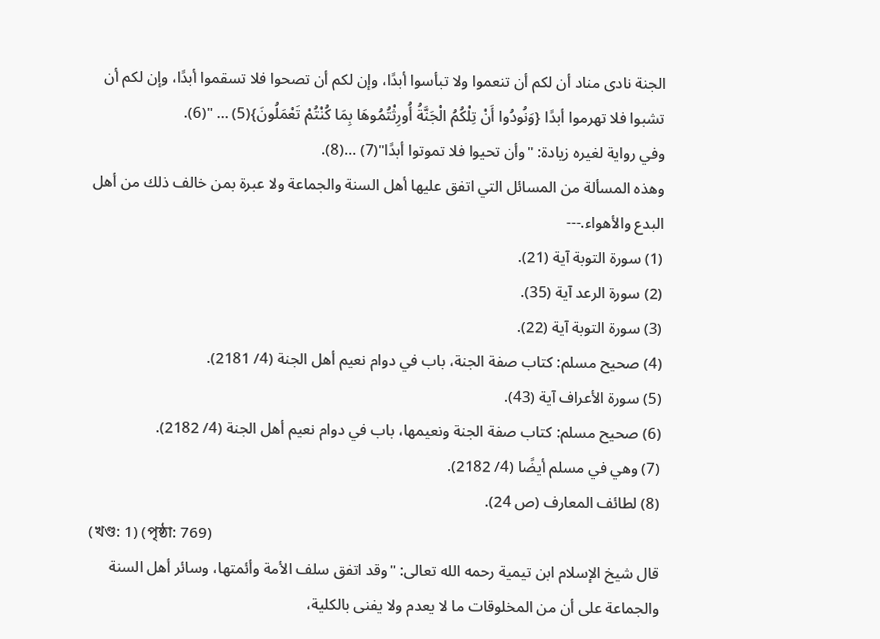الجنة نادى مناد أن لكم أن تنعموا ولا تبأسوا أبدًا، وإن لكم أن تصحوا فلا تسقموا أبدًا، وإن لكم أن تشبوا فلا تهرموا أبدًا {وَنُودُوا أَنْ تِلْكُمُ الْجَنَّةُ أُورِثْتُمُوهَا بِمَا كُنْتُمْ تَعْمَلُونَ}(5) … "(6).
وفي رواية لغيره زيادة: "وأن تحيوا فلا تموتوا أبدًا"(7) …(8).
وهذه المسألة من المسائل التي اتفق عليها أهل السنة والجماعة ولا عبرة بمن خالف ذلك من أهل البدع والأهواء.---
(1) سورة التوبة آية (21).
(2) سورة الرعد آية (35).
(3) سورة التوبة آية (22).
(4) صحيح مسلم: كتاب صفة الجنة، باب في دوام نعيم أهل الجنة (4/ 2181).
(5) سورة الأعراف آية (43).
(6) صحيح مسلم: كتاب صفة الجنة ونعيمها، باب في دوام نعيم أهل الجنة (4/ 2182).
(7) وهي في مسلم أيضًا (4/ 2182).
(8) لطائف المعارف (ص 24).
(খণ্ড: 1) (পৃষ্ঠা: 769)
قال شيخ الإسلام ابن تيمية رحمه الله تعالى: "وقد اتفق سلف الأمة وأئمتها، وسائر أهل السنة والجماعة على أن من المخلوقات ما لا يعدم ولا يفنى بالكلية،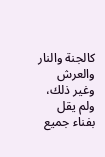كالجنة والنار والعرش وغير ذلك، ولم يقل بفناء جميع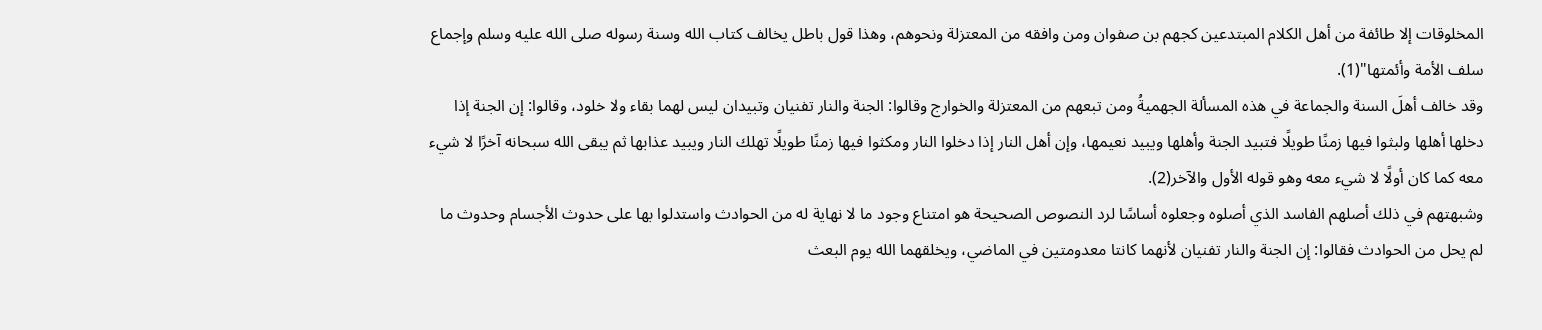المخلوقات إلا طائفة من أهل الكلام المبتدعين كجهم بن صفوان ومن وافقه من المعتزلة ونحوهم، وهذا قول باطل يخالف كتاب الله وسنة رسوله صلى الله عليه وسلم وإجماع سلف الأمة وأئمتها"(1).
وقد خالف أهلَ السنة والجماعة في هذه المسألة الجهميةُ ومن تبعهم من المعتزلة والخوارج وقالوا: الجنة والنار تفنيان وتبيدان ليس لهما بقاء ولا خلود، وقالوا: إن الجنة إذا دخلها أهلها ولبثوا فيها زمنًا طويلًا فتبيد الجنة وأهلها ويبيد نعيمها، وإن أهل النار إذا دخلوا النار ومكثوا فيها زمنًا طويلًا تهلك النار ويبيد عذابها ثم يبقى الله سبحانه آخرًا لا شيء معه كما كان أولًا لا شيء معه وهو قوله الأول والآخر(2).
وشبهتهم في ذلك أصلهم الفاسد الذي أصلوه وجعلوه أساسًا لرد النصوص الصحيحة هو امتناع وجود ما لا نهاية له من الحوادث واستدلوا بها على حدوث الأجسام وحدوث ما لم يحل من الحوادث فقالوا: إن الجنة والنار تفنيان لأنهما كانتا معدومتين في الماضي، ويخلقهما الله يوم البعث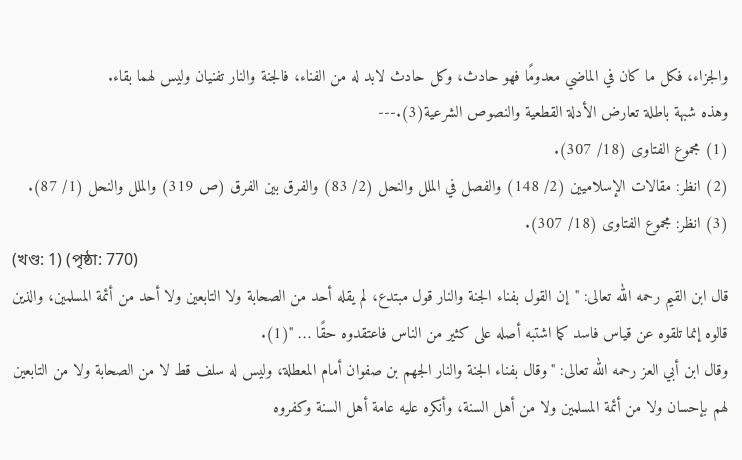والجزاء، فكل ما كان في الماضي معدومًا فهو حادث، وكل حادث لابد له من الفناء، فالجنة والنار تفنيان وليس لهما بقاء.
وهذه شبهة باطلة تعارض الأدلة القطعية والنصوص الشرعية(3).---
(1) مجموع الفتاوى (18/ 307).
(2) انظر: مقالات الإسلاميين (2/ 148) والفصل في الملل والنحل (2/ 83) والفرق بين الفرق (ص 319) والملل والنحل (1/ 87).
(3) انظر: مجموع الفتاوى (18/ 307).
(খণ্ড: 1) (পৃষ্ঠা: 770)
قال ابن القيم رحمه الله تعالى: "إن القول بفناء الجنة والنار قول مبتدع، لم يقله أحد من الصحابة ولا التابعين ولا أحد من أئمة المسلمين، والذين قالوه إنما تلقوه عن قياس فاسد كما اشتبه أصله على كثير من الناس فاعتقدوه حقًا … "(1).
وقال ابن أبي العز رحمه الله تعالى: "وقال بفناء الجنة والنار الجهم بن صفوان أمام المعطلة، وليس له سلف قط لا من الصحابة ولا من التابعين لهم بإحسان ولا من أئمة المسلمين ولا من أهل السنة، وأنكره عليه عامة أهل السنة وكفروه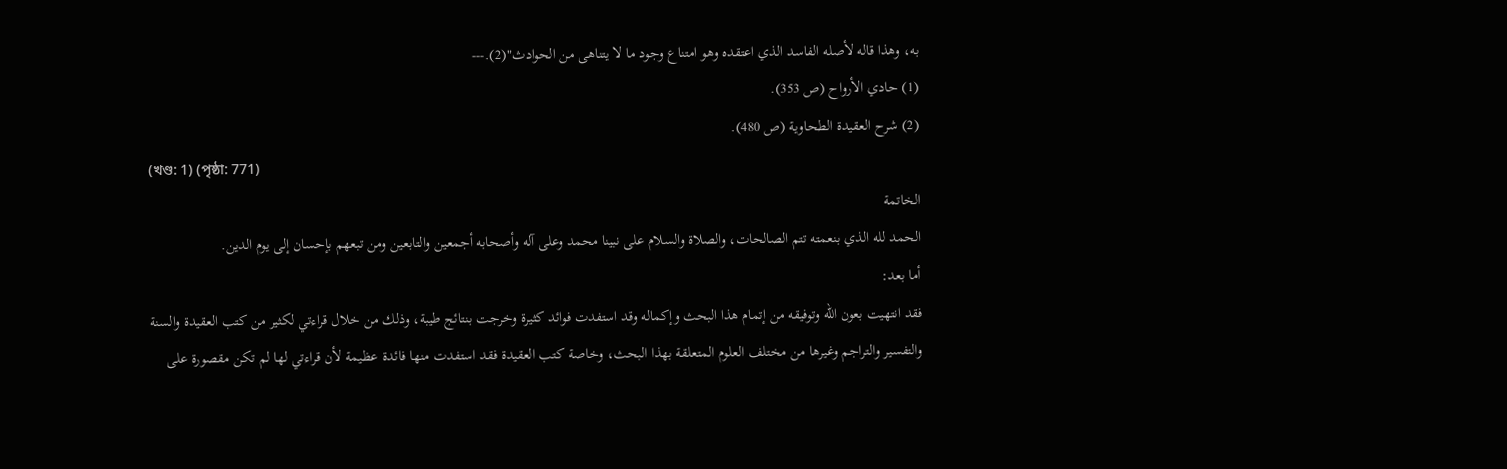به، وهذا قاله لأصله الفاسد الذي اعتقده وهو امتناع وجود ما لا يتناهى من الحوادث"(2).---
(1) حادي الأرواح (ص 353).
(2) شرح العقيدة الطحاوية (ص 480).
(খণ্ড: 1) (পৃষ্ঠা: 771)
الخاتمة
الحمد لله الذي بنعمته تتم الصالحات، والصلاة والسلام على نبينا محمد وعلى آله وأصحابه أجمعين والتابعين ومن تبعهم بإحسان إلى يوم الدين.
أما بعد:
فقد انتهيت بعون الله وتوفيقه من إتمام هذا البحث وإكماله وقد استفدت فوائد كثيرة وخرجت بنتائج طيبة، وذلك من خلال قراءتي لكثير من كتب العقيدة والسنة والتفسير والتراجم وغيرها من مختلف العلوم المتعلقة بهذا البحث، وخاصة كتب العقيدة فقد استفدت منها فائدة عظيمة لأن قراءتي لها لم تكن مقصورة على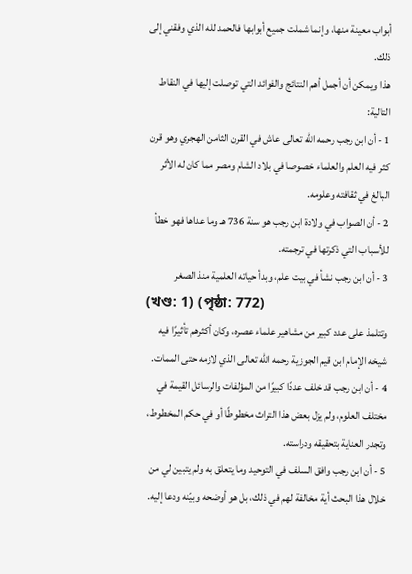أبواب معينة منها، وإنما شملت جميع أبوابها فالحمد لله الذي وفقني إلى ذلك.
هذا ويمكن أن أجمل أهم النتائج والفوائد التي توصلت إليها في النقاط التالية:
1 - أن ابن رجب رحمه الله تعالى عاش في القرن الثامن الهجري وهو قرن كثر فيه العلم والعلماء خصوصا في بلاد الشام ومصر مما كان له الأثر البالغ في ثقافته وعلومه.
2 - أن الصواب في ولادة ابن رجب هو سنة 736 هـ وما عداها فهو خطأ للأسباب التي ذكرتها في ترجمته.
3 - أن ابن رجب نشأ في بيت علم، وبدأ حياته العلمية منذ الصغر
(খণ্ড: 1) (পৃষ্ঠা: 772)
وتتلمذ على عدد كبير من مشاهير علماء عصره، وكان أكثرهم تأثيرًا فيه شيخه الإمام ابن قيم الجوزية رحمه الله تعالى الذي لازمه حتى الممات.
4 - أن ابن رجب قد خلف عددًا كبيرًا من المؤلفات والرسائل القيمة في مختلف العلوم، ولم يزل بعض هذا التراث مخطوطًا أو في حكم المخطوط، وتجدر العناية بتحقيقه ودراسته.
5 - أن ابن رجب وافق السلف في التوحيد وما يتعلق به ولم يتبين لي من خلال هذا البحث أية مخالفة لهم في ذلك، بل هو أوضحه وبيّنه ودعا إليه.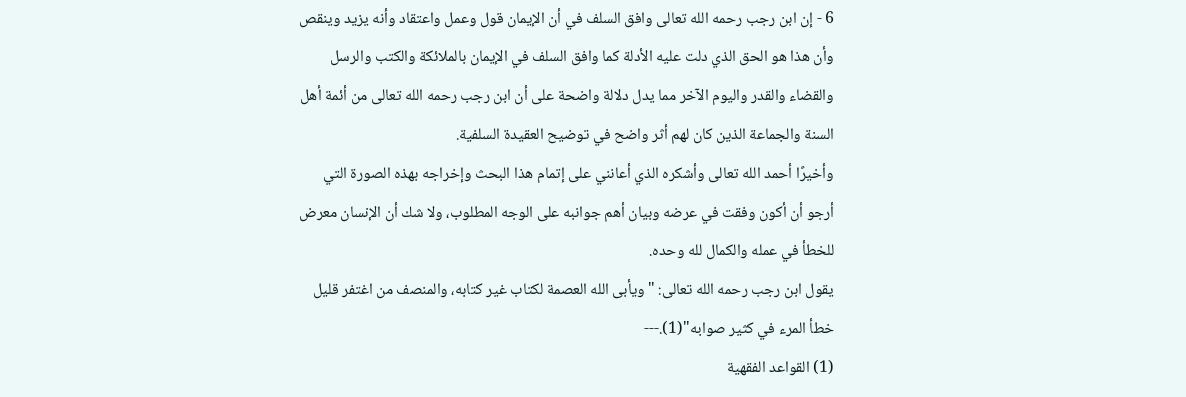6 - إن ابن رجب رحمه الله تعالى وافق السلف في أن الإيمان قول وعمل واعتقاد وأنه يزيد وينقص وأن هذا هو الحق الذي دلت عليه الأدلة كما وافق السلف في الإيمان بالملائكة والكتب والرسل والقضاء والقدر واليوم الآخر مما يدل دلالة واضحة على أن ابن رجب رحمه الله تعالى من أئمة أهل السنة والجماعة الذين كان لهم أثر واضح في توضيح العقيدة السلفية.
وأخيرًا أحمد الله تعالى وأشكره الذي أعانني على إتمام هذا البحث وإخراجه بهذه الصورة التي أرجو أن أكون وفقت في عرضه وبيان أهم جوانبه على الوجه المطلوب، ولا شك أن الإنسان معرض للخطأ في عمله والكمال لله وحده.
يقول ابن رجب رحمه الله تعالى: "ويأبى الله العصمة لكتاب غير كتابه، والمنصف من اغتفر قليل خطأ المرء في كثير صوابه"(1).---
(1) القواعد الفقهية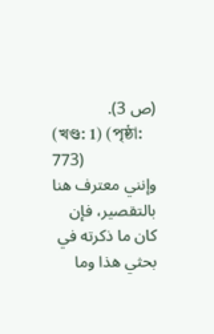(ص 3).
(খণ্ড: 1) (পৃষ্ঠা: 773)
وإنني معترف هنا بالتقصير، فإن كان ما ذكرته في بحثي هذا وما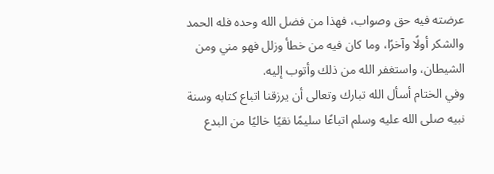عرضته فيه حق وصواب، فهذا من فضل الله وحده فله الحمد والشكر أولًا وآخرًا، وما كان فيه من خطأ وزلل فهو مني ومن الشيطان، واستغفر الله من ذلك وأتوب إليه.
وفي الختام أسأل الله تبارك وتعالى أن يرزقنا اتباع كتابه وسنة نبيه صلى الله عليه وسلم اتباعًا سليمًا نقيًا خاليًا من البدع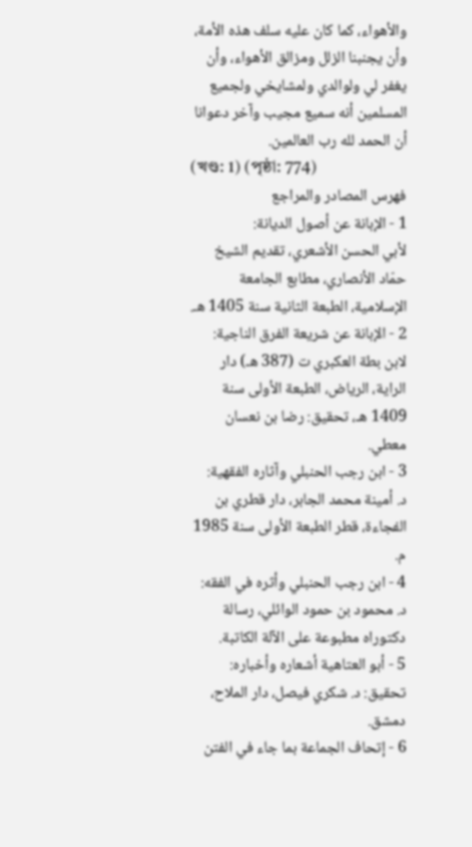والأهواء، كما كان عليه سلف هذه الأمة، وأن يجنبنا الزلل ومزالق الأهواء، وأن يغفر لي ولوالدي ولمشايخي ولجميع المسلمين أنه سميع مجيب وآخر دعوانا أن الحمد لله رب العالمين.
(খণ্ড: 1) (পৃষ্ঠা: 774)
فهرس المصادر والمراجع
1 - الإبانة عن أصول الديانة:
لأبي الحسن الأشعري، تقديم الشيخ حمّاد الأنصاري، مطابع الجامعة الإسلامية، الطبعة الثانية سنة 1405 هـ.
2 - الإبانة عن شريعة الفرق الناجية:
لابن بطة العكبري ت (387 هـ) دار الراية، الرياض، الطبعة الأولى سنة 1409 هـ، تحقيق: رضا بن نعسان معطي.
3 - ابن رجب الحنبلي وآثاره الفقهية:
د. أمينة محمد الجابر، دار قطري بن الفجاءة، قطر الطبعة الأولى سنة 1985 م.
4 - ابن رجب الحنبلي وأثره في الفقه:
د. محمود بن حمود الوائلي، رسالة دكتوراه مطبوعة على الآلة الكاتبة.
5 - أبو العتاهية أشعاره وأخباره:
تحقيق: د. شكري فيصل، دار الملاح، دمشق.
6 - إتحاف الجماعة بما جاء في الفتن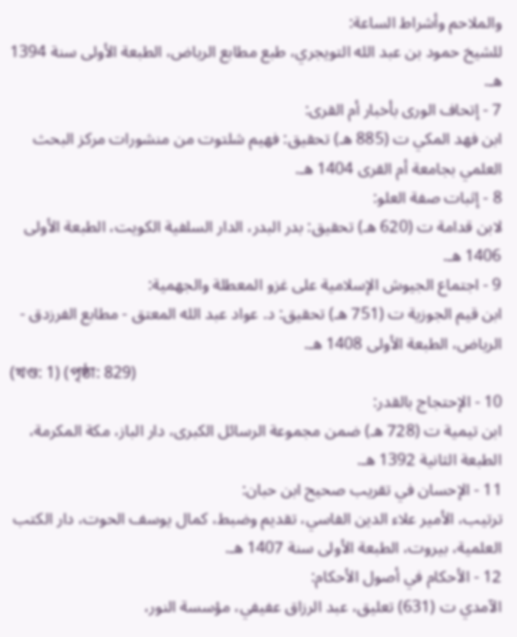والملاحم وأشراط الساعة:
للشيخ حمود بن عبد الله التويجري، طبع مطابع الرياض، الطبعة الأولى سنة 1394 هـ.
7 - إتحاف الورى بأخبار أم القرى:
ابن فهد المكي ت (885 هـ) تحقيق: فهيم شلتوت من منشورات مركز البحث العلمي بجامعة أم القرى 1404 هـ.
8 - إثبات صفة العلو:
لابن قدامة ت (620 هـ) تحقيق: بدر البدر، الدار السلفية الكويت، الطبعة الأولى 1406 هـ.
9 - اجتماع الجيوش الإسلامية على غزو المعطلة والجهمية:
ابن قيم الجوزية ت (751 هـ) تحقيق: د. عواد عبد الله المعتق - مطابع الفرزدق - الرياض، الطبعة الأولى 1408 هـ.
(খণ্ড: 1) (পৃষ্ঠা: 829)
10 - الإحتجاج بالقدر:
ابن تيمية ت (728 هـ) ضمن مجموعة الرسائل الكبرى، دار الباز، مكة المكرمة، الطبعة الثانية 1392 هـ.
11 - الإحسان في تقريب صحيح ابن حبان:
ترتيب، الأمير علاء الدين الفاسي، تقديم وضبط، كمال يوسف الحوت، دار الكتب العلمية، بيروت، الطبعة الأولى سنة 1407 هـ.
12 - الأحكام في أصول الأحكام:
الآمدي ت (631) تعليق، عبد الرزاق عفيفي، مؤسسة النور،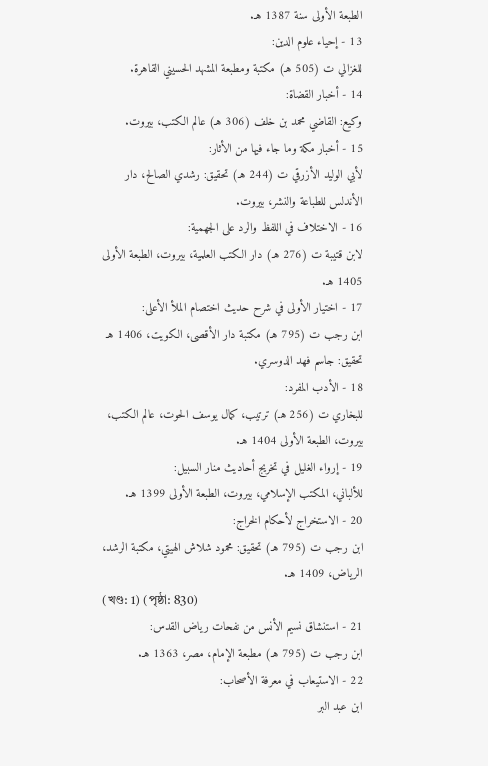الطبعة الأولى سنة 1387 هـ.
13 - إحياء علوم الدين:
للغزالي ت (505 هـ) مكتبة ومطبعة المشهد الحسيني القاهرة.
14 - أخبار القضاة:
وكيع: القاضي محمد بن خلف (306 هـ) عالم الكتب، بيروت.
15 - أخبار مكة وما جاء فيها من الأثار:
لأبي الوليد الأزرقي ت (244 هـ) تحقيق: رشدي الصالح، دار الأندلس للطباعة والنشر، بيروت.
16 - الاختلاف في اللفظ والرد على الجهمية:
لابن قتيبة ت (276 هـ) دار الكتب العلمية، بيروت، الطبعة الأولى 1405 هـ.
17 - اختيار الأولى في شرح حديث اختصام الملأ الأعلى:
ابن رجب ت (795 هـ) مكتبة دار الأقصى، الكويت، 1406 هـ تحقيق: جاسم فهد الدوسري.
18 - الأدب المفرد:
للبخاري ت (256 هـ) ترتيب، كمال يوسف الحوت، عالم الكتب، بيروت، الطبعة الأولى 1404 هـ.
19 - إرواء الغليل في تخريج أحاديث منار السبيل:
للألباني، المكتب الإسلامي، بيروت، الطبعة الأولى 1399 هـ.
20 - الاستخراج لأحكام الخراج:
ابن رجب ت (795 هـ) تحقيق: محمود شلاش الهيتي، مكتبة الرشد، الرياض، 1409 هـ.
(খণ্ড: 1) (পৃষ্ঠা: 830)
21 - استنشاق نسيم الأنس من نفحات رياض القدس:
ابن رجب ت (795 هـ) مطبعة الإمام، مصر، 1363 هـ.
22 - الاستيعاب في معرفة الأصحاب:
ابن عبد البر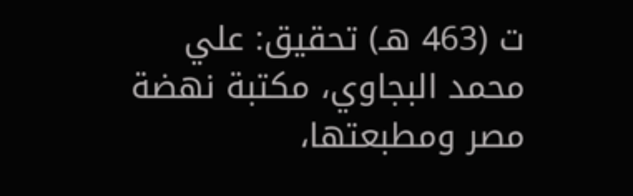ت (463 هـ) تحقيق: علي محمد البجاوي، مكتبة نهضة مصر ومطبعتها،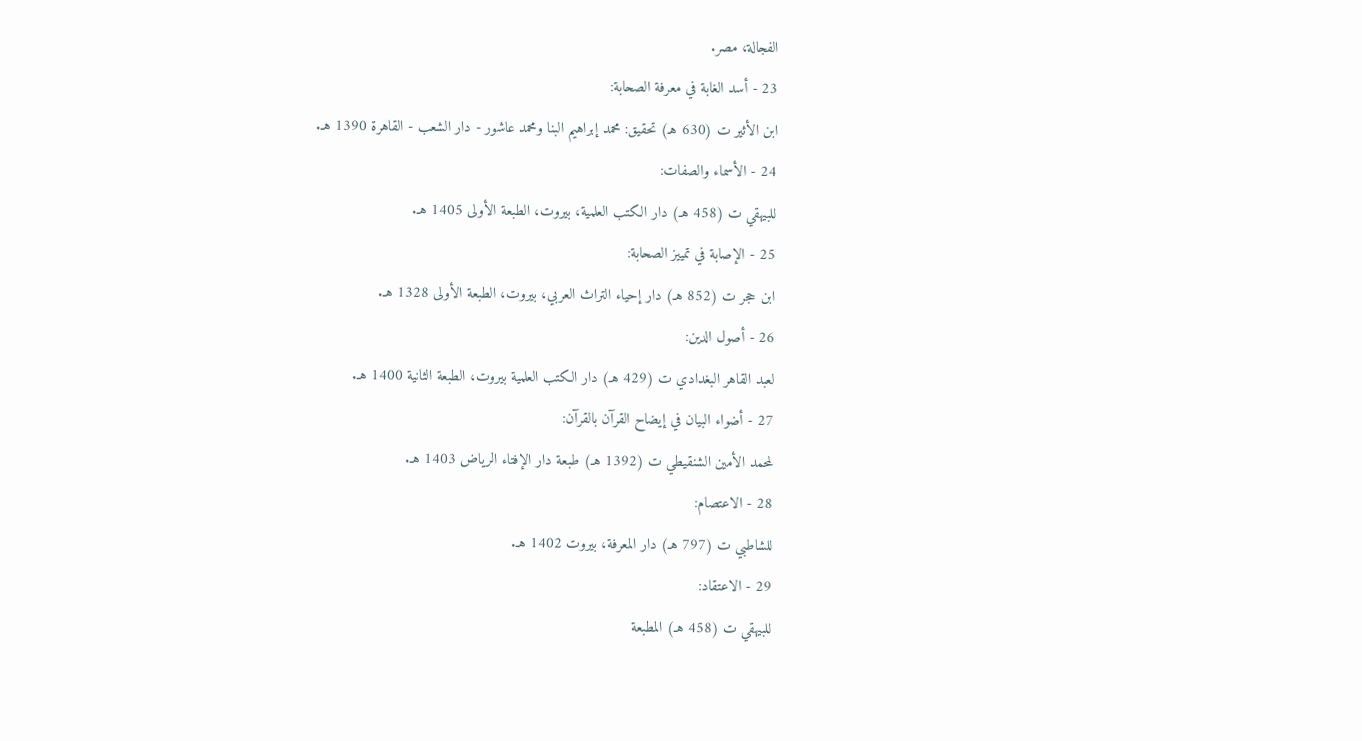الفجالة، مصر.
23 - أسد الغابة في معرفة الصحابة:
ابن الأثير ت (630 هـ) تحقيق: محمد إبراهيم البنا ومحمد عاشور - دار الشعب - القاهرة 1390 هـ.
24 - الأسماء والصفات:
للبيهقي ت (458 هـ) دار الكتب العلمية، بيروت، الطبعة الأولى 1405 هـ.
25 - الإصابة في تمييز الصحابة:
ابن حجر ت (852 هـ) دار إحياء التراث العربي، بيروت، الطبعة الأولى 1328 هـ.
26 - أصول الدين:
لعبد القاهر البغدادي ت (429 هـ) دار الكتب العلمية بيروت، الطبعة الثانية 1400 هـ.
27 - أضواء البيان في إيضاح القرآن بالقرآن:
لمحمد الأمين الشنقيطي ت (1392 هـ) طبعة دار الإفتاء الرياض 1403 هـ.
28 - الاعتصام:
للشاطبي ت (797 هـ) دار المعرفة، بيروت 1402 هـ.
29 - الاعتقاد:
للبيهقي ت (458 هـ) المطبعة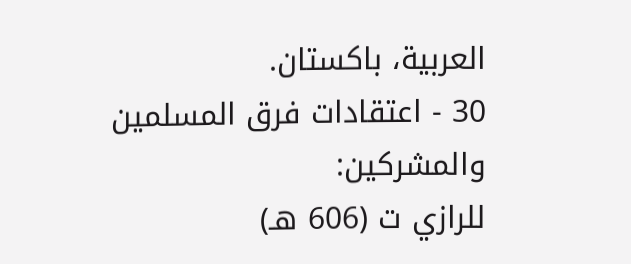العربية، باكستان.
30 - اعتقادات فرق المسلمين والمشركين:
للرازي ت (606 هـ)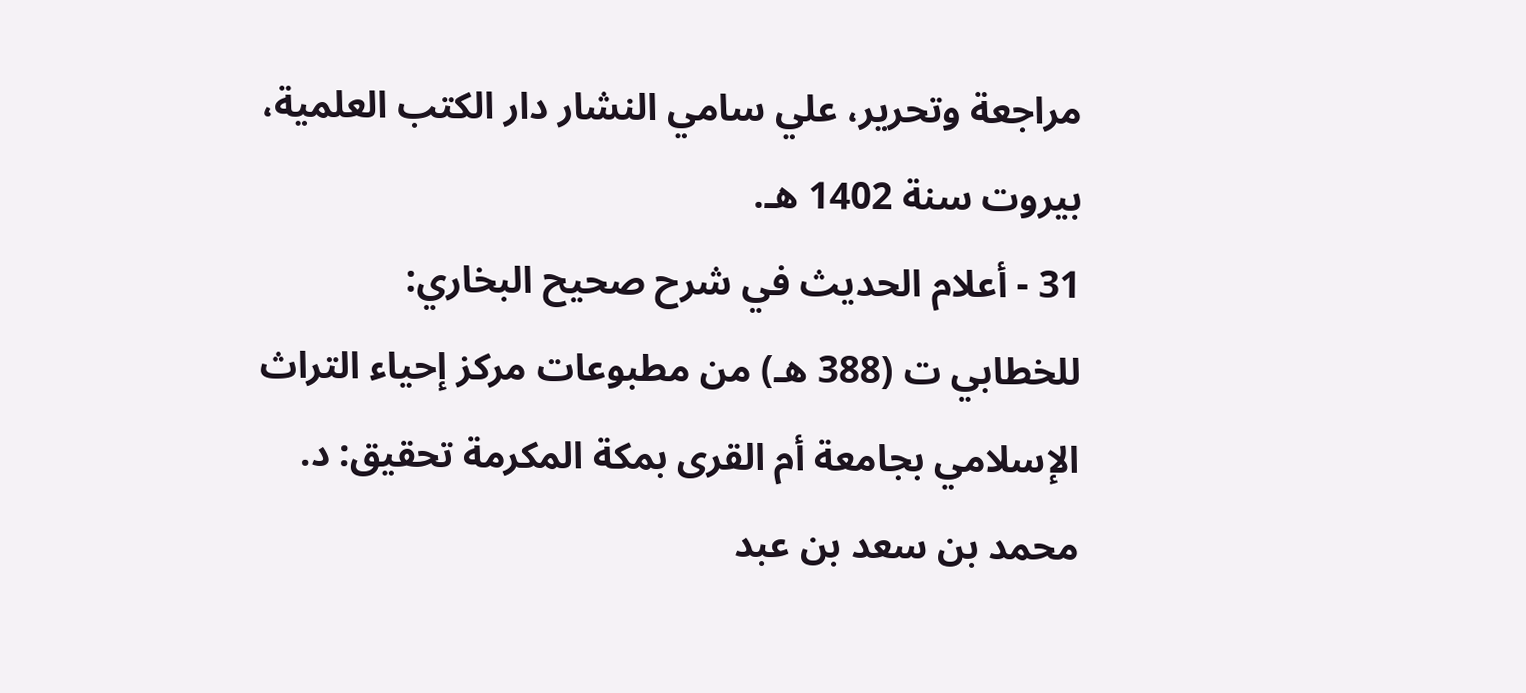مراجعة وتحرير، علي سامي النشار دار الكتب العلمية، بيروت سنة 1402 هـ.
31 - أعلام الحديث في شرح صحيح البخاري:
للخطابي ت (388 هـ) من مطبوعات مركز إحياء التراث الإسلامي بجامعة أم القرى بمكة المكرمة تحقيق: د. محمد بن سعد بن عبد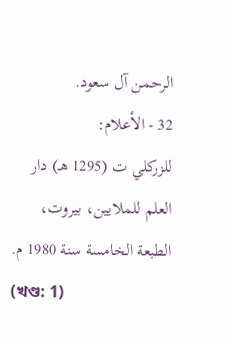الرحمن آل سعود.
32 - الأعلام:
للزركلي ت (1295 هـ) دار العلم للملايين، بيروت، الطبعة الخامسة سنة 1980 م.
(খণ্ড: 1)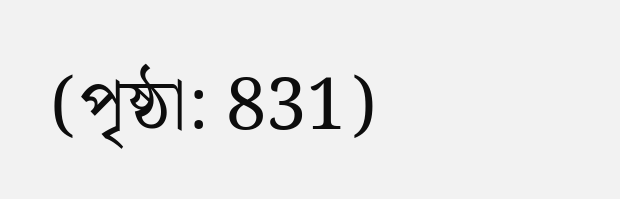(পৃষ্ঠা: 831)